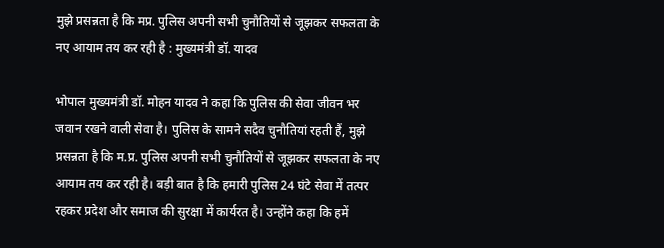मुझे प्रसन्नता है कि मप्र. पुलिस अपनी सभी चुनौतियों से जूझकर सफलता के नए आयाम तय कर रही है : मुख्यमंत्री डॉ. यादव

भोपाल मुख्यमंत्री डॉ. मोहन यादव ने कहा कि पुलिस की सेवा जीवन भर जवान रखने वाली सेवा है। पुलिस के सामने सदैव चुनौतियां रहती हैं, मुझे प्रसन्नता है कि म.प्र. पुलिस अपनी सभी चुनौतियों से जूझकर सफलता के नए आयाम तय कर रही है। बड़ी बात है कि हमारी पुलिस 24 घंटे सेवा में तत्पर रहकर प्रदेश और समाज की सुरक्षा में कार्यरत है। उन्होंने कहा कि हमें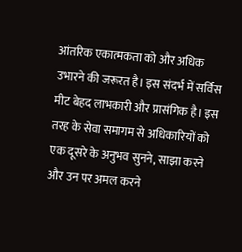आंतरिक एकात्मकता को और अधिक उभारने की जरूरत है। इस संदर्भ में सर्विस मीट बेहद लाभकारी और प्रासंगिक है। इस तरह के सेवा समागम से अधिकारियों को एक दूसरे के अनुभव सुनने, साझा करने और उन पर अमल करने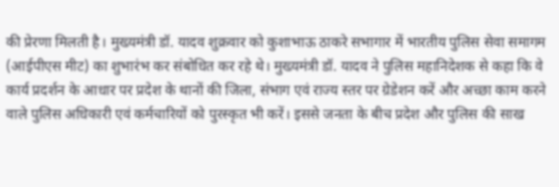की प्रेरणा मिलती है। मुख्यमंत्री डॉ. यादव शुक्रवार को कुशाभाऊ ठाकरे सभागार में भारतीय पुलिस सेवा समागम (आईपीएस मीट) का शुभारंभ कर संबोधित कर रहे थे। मुख्यमंत्री डॉ. यादव ने पुलिस महानिदेशक से कहा कि वे कार्य प्रदर्शन के आधार पर प्रदेश के थानों की जिला, संभाग एवं राज्य स्तर पर ग्रेडेशन करें और अच्छा काम करने वाले पुलिस अधिकारी एवं कर्मचारियों को पुरस्कृत भी करें। इससे जनता के बीच प्रदेश और पुलिस की साख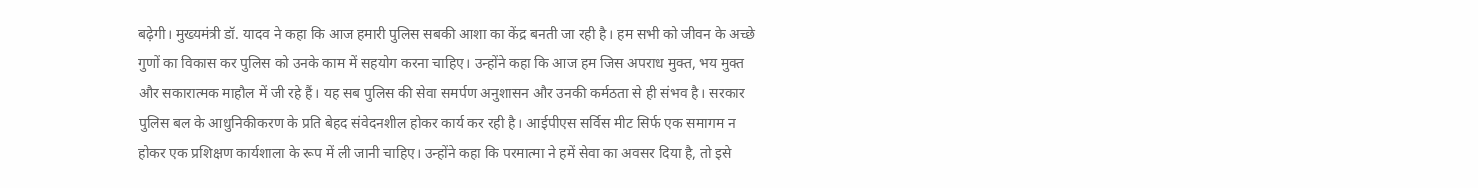बढ़ेगी। मुख्यमंत्री डॉ. यादव ने कहा कि आज हमारी पुलिस सबकी आशा का केंद्र बनती जा रही है। हम सभी को जीवन के अच्छे गुणों का विकास कर पुलिस को उनके काम में सहयोग करना चाहिए। उन्होंने कहा कि आज हम जिस अपराध मुक्त, भय मुक्त और सकारात्मक माहौल में जी रहे हैं। यह सब पुलिस की सेवा समर्पण अनुशासन और उनकी कर्मठता से ही संभव है। सरकार पुलिस बल के आधुनिकीकरण के प्रति बेहद संवेदनशील होकर कार्य कर रही है। आईपीएस सर्विस मीट सिर्फ एक समागम न होकर एक प्रशिक्षण कार्यशाला के रूप में ली जानी चाहिए। उन्होंने कहा कि परमात्मा ने हमें सेवा का अवसर दिया है, तो इसे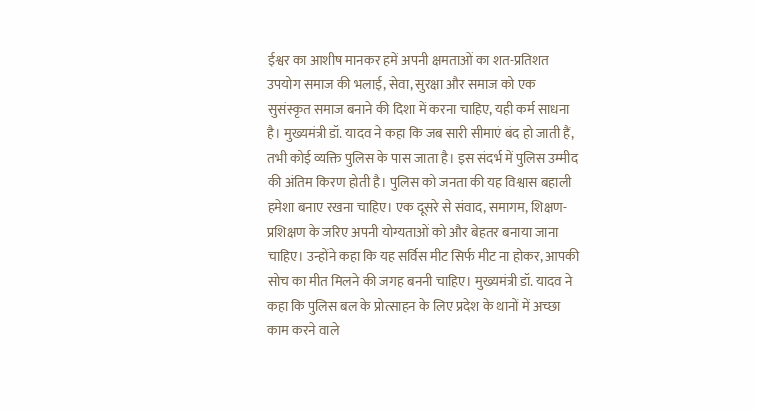ईश्वर का आशीष मानकर हमें अपनी क्षमताओं का शत-प्रतिशत उपयोग समाज की भलाई, सेवा, सुरक्षा और समाज को एक सुसंस्कृत समाज बनाने की दिशा में करना चाहिए, यही कर्म साधना है। मुख्यमंत्री डॉ. यादव ने कहा कि जब सारी सीमाएं बंद हो जाती हैं, तभी कोई व्यक्ति पुलिस के पास जाता है। इस संदर्भ में पुलिस उम्मीद की अंतिम किरण होती है। पुलिस को जनता की यह विश्वास बहाली हमेशा बनाए रखना चाहिए। एक दूसरे से संवाद, समागम, शिक्षण-प्रशिक्षण के जरिए अपनी योग्यताओं को और बेहतर बनाया जाना चाहिए। उन्होंने कहा कि यह सर्विस मीट सिर्फ मीट ना होकर, आपकी सोच का मीत मिलने की जगह बननी चाहिए। मुख्यमंत्री डॉ. यादव ने कहा कि पुलिस बल के प्रोत्साहन के लिए प्रदेश के थानों में अच्छा काम करने वाले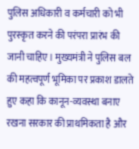पुलिस अधिकारी व कर्मचारी को भी पुरस्कृत करने की परंपरा प्रारंभ की जानी चाहिए। मुख्यमंत्री ने पुलिस बल की महत्वपूर्ण भूमिका पर प्रकाश डालते हुए कहा कि कानून-व्यवस्था बनाए रखना सरकार की प्राथमिकता है और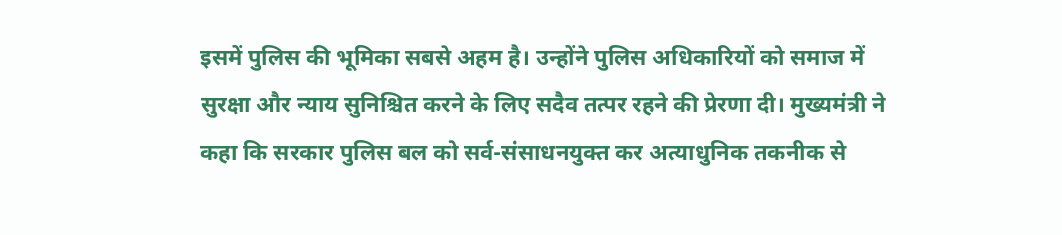इसमें पुलिस की भूमिका सबसे अहम है। उन्होंने पुलिस अधिकारियों को समाज में सुरक्षा और न्याय सुनिश्चित करने के लिए सदैव तत्पर रहने की प्रेरणा दी। मुख्यमंत्री ने कहा कि सरकार पुलिस बल को सर्व-संसाधनयुक्त कर अत्याधुनिक तकनीक से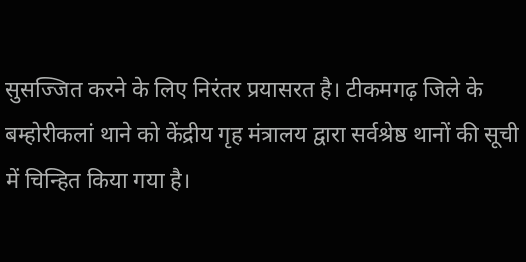सुसज्जित करने के लिए निरंतर प्रयासरत है। टीकमगढ़ जिले के बम्होरीकलां थाने को केंद्रीय गृह मंत्रालय द्वारा सर्वश्रेष्ठ थानों की सूची में चिन्हित किया गया है।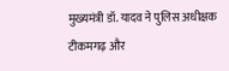मुख्यमंत्री डॉ. यादव ने पुलिस अधीक्षक टीकमगढ़ और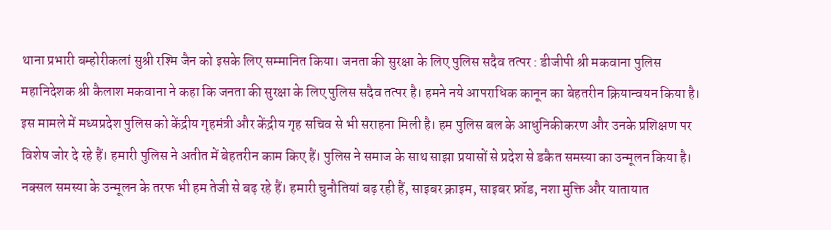थाना प्रभारी बम्होरीकलां सुश्री रश्मि जैन को इसके लिए सम्मानित किया। जनता की सुरक्षा के लिए पुलिस सदैव तत्पर : डीजीपी श्री मकवाना पुलिस महानिदेशक श्री कैलाश मकवाना ने कहा कि जनता की सुरक्षा के लिए पुलिस सदैव तत्पर है। हमने नये आपराधिक कानून का बेहतरीन क्रियान्वयन किया है। इस मामले में मध्यप्रदेश पुलिस को केंद्रीय गृहमंत्री और केंद्रीय गृह सचिव से भी सराहना मिली है। हम पुलिस बल के आधुनिकीकरण और उनके प्रशिक्षण पर विशेष जोर दे रहे हैं। हमारी पुलिस ने अतीत में बेहतरीन काम किए हैं। पुलिस ने समाज के साथ साझा प्रयासों से प्रदेश से डकैत समस्या का उन्मूलन किया है। नक्सल समस्या के उन्मूलन के तरफ भी हम तेजी से बढ़ रहे हैं। हमारी चुनौतियां बढ़ रही हैं, साइबर क्राइम, साइबर फ्रॉड, नशा मुक्ति और यातायात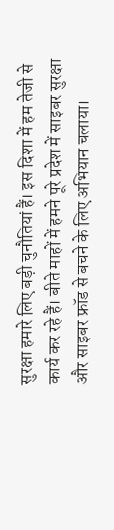सुरक्षा हमारे लिए बड़ी चुनौतियां हैं। इस दिशा में हम तेजी से कार्य कर रहे हैं। बीते माहों में हमने पूरे प्रदेश में साइबर सुरक्षा और साइबर फ्रॉड से बचने के लिए अभियान चलाया।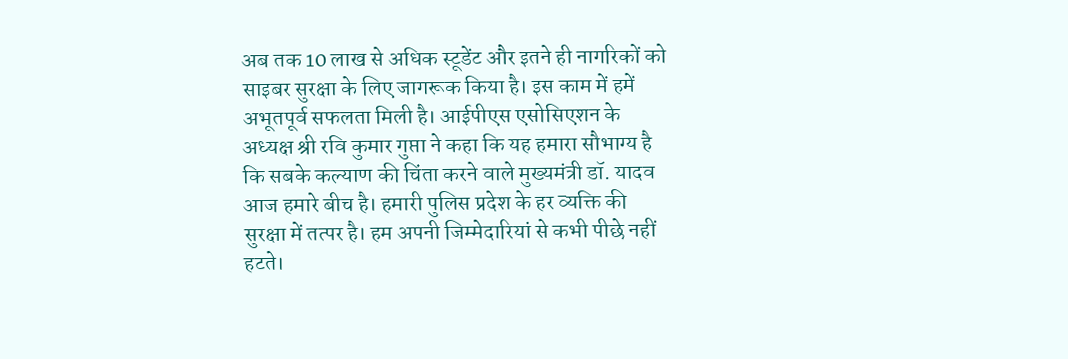अब तक 10 लाख से अधिक स्टूडेंट और इतने ही नागरिकों को साइबर सुरक्षा के लिए जागरूक किया है। इस काम में हमें अभूतपूर्व सफलता मिली है। आईपीएस एसोसिएशन के अध्यक्ष श्री रवि कुमार गुप्ता ने कहा कि यह हमारा सौभाग्य है कि सबके कल्याण की चिंता करने वाले मुख्यमंत्री डॉ. यादव आज हमारे बीच है। हमारी पुलिस प्रदेश के हर व्यक्ति की सुरक्षा में तत्पर है। हम अपनी जिम्मेदारियां से कभी पीछे नहीं हटते।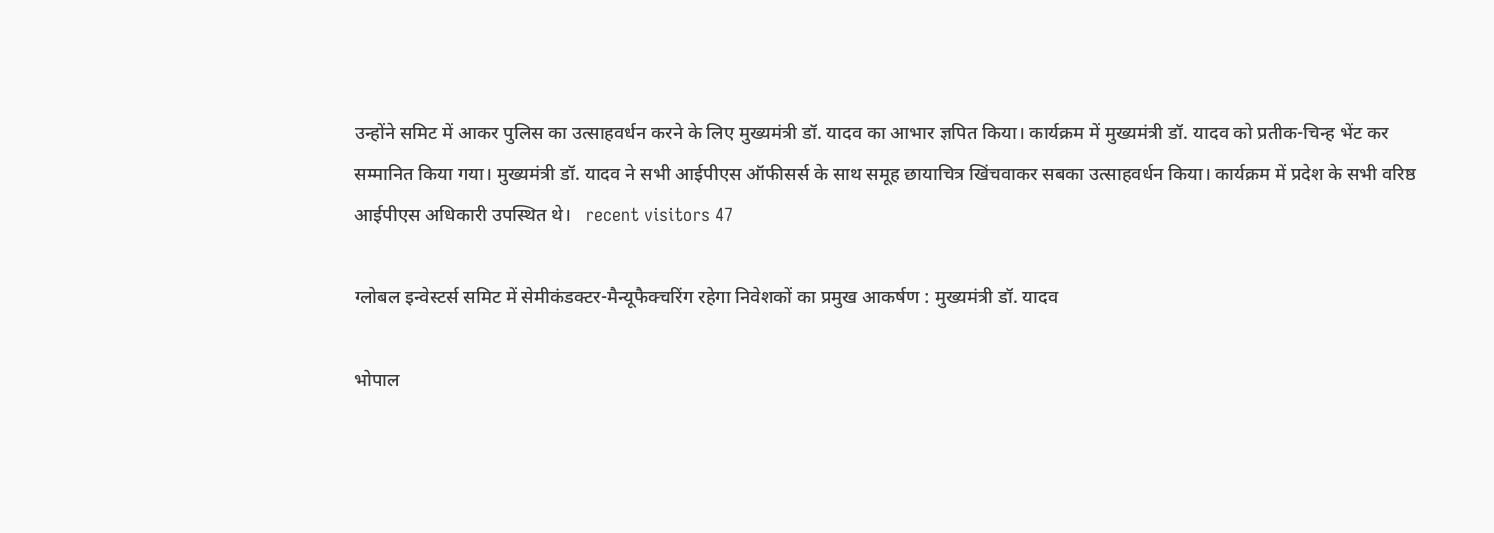उन्होंने समिट में आकर पुलिस का उत्साहवर्धन करने के लिए मुख्यमंत्री डॉ. यादव का आभार ज्ञपित किया। कार्यक्रम में मुख्यमंत्री डॉ. यादव को प्रतीक-चिन्ह भेंट कर सम्मानित किया गया। मुख्यमंत्री डॉ. यादव ने सभी आईपीएस ऑफीसर्स के साथ समूह छायाचित्र खिंचवाकर सबका उत्साहवर्धन किया। कार्यक्रम में प्रदेश के सभी वरिष्ठ आईपीएस अधिकारी उपस्थित थे।   recent visitors 47

ग्लोबल इन्वेस्टर्स समिट में सेमीकंडक्टर-मैन्यूफैक्चरिंग रहेगा निवेशकों का प्रमुख आकर्षण : मुख्यमंत्री डॉ. यादव

भोपाल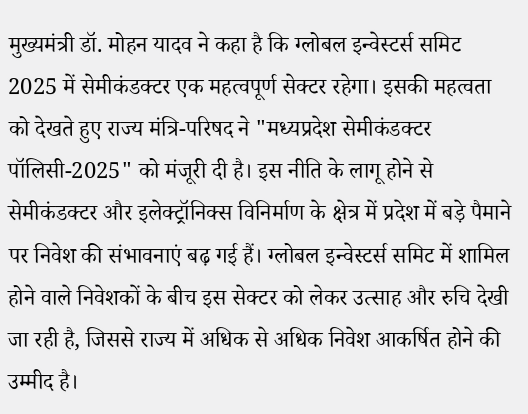मुख्यमंत्री डॉ. मोहन यादव ने कहा है कि ग्लोबल इन्वेस्टर्स समिट 2025 में सेमीकंडक्टर एक महत्वपूर्ण सेक्टर रहेगा। इसकी महत्वता को देखते हुए राज्य मंत्रि-परिषद ने "मध्यप्रदेश सेमीकंडक्टर पॉलिसी-2025" को मंजूरी दी है। इस नीति के लागू होने से सेमीकंडक्टर और इलेक्ट्रॉनिक्स विनिर्माण के क्षेत्र में प्रदेश में बड़े पैमाने पर निवेश की संभावनाएं बढ़ गई हैं। ग्लोबल इन्वेस्टर्स समिट में शामिल होने वाले निवेशकों के बीच इस सेक्टर को लेकर उत्साह और रुचि देखी जा रही है, जिससे राज्य में अधिक से अधिक निवेश आकर्षित होने की उम्मीद है।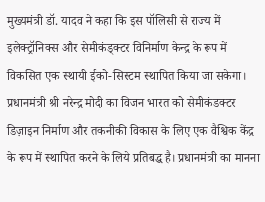मुख्यमंत्री डॉ. यादव ने कहा कि इस पॉलिसी से राज्य में इलेक्ट्रॉनिक्स और सेमीकंड्क्टर विनिर्माण केन्द्र के रूप में विकसित एक स्थायी ईको-सिस्टम स्थापित किया जा सकेगा। प्रधानमंत्री श्री नरेन्द्र मोदी का विजन भारत को सेमीकंडक्टर डिज़ाइन निर्माण और तकनीकी विकास के लिए एक वैश्विक केंद्र के रूप में स्थापित करने के लिये प्रतिबद्ध है। प्रधानमंत्री का मानना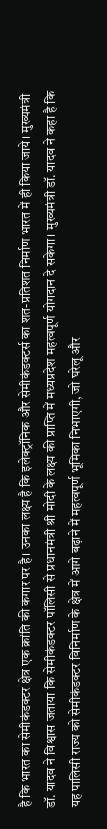है कि भारत का सेमीकंडक्टर क्षेत्र एक क्रांति की कगार पर है। उनका लक्ष्य है कि इलेक्ट्रॉनिक और सेमीकंडक्टर्स का शत-प्रतिशत निर्माण भारत में ही किया जाये। मुख्यमंत्री डॉ. यादव ने विश्वास जताया कि सेमीकंडक्टर पॉलिसी से प्रधानमंत्री श्री मोदी के लक्ष्य की प्राप्ति में मध्यप्रदेश महत्वपूर्ण योगदान दे सकेगा। मुख्यमंत्री डॉ. यादव ने कहा है कि यह पालिसी राज्य को सेमीकंडक्टर विनिर्माण के क्षेत्र में आगे बढ़ाने में महत्वपूर्ण भूमिका निभाएगी, जो घरेलू और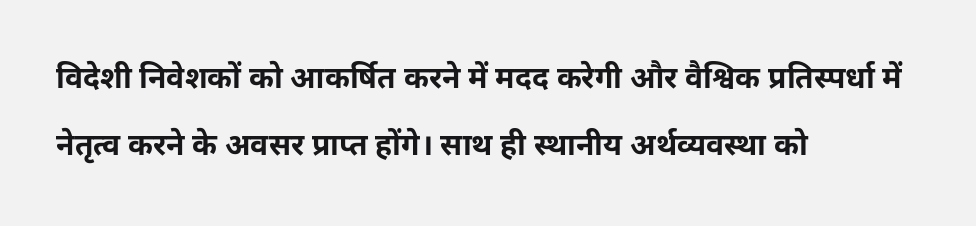विदेशी निवेशकों को आकर्षित करने में मदद करेगी और वैश्विक प्रतिस्पर्धा में नेतृत्व करने के अवसर प्राप्त होंगे। साथ ही स्थानीय अर्थव्यवस्था को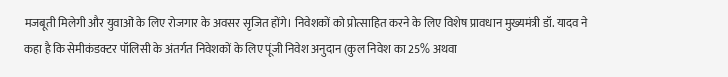मजबूती मिलेगी और युवाओं के लिए रोजगार के अवसर सृजित होंगे। निवेशकों को प्रोत्साहित करने के लिए विशेष प्रावधान मुख्यमंत्री डॉ. यादव ने कहा है कि सेमीकंडक्टर पॉलिसी के अंतर्गत निवेशकों के लिए पूंजी निवेश अनुदान (कुल निवेश का 25% अथवा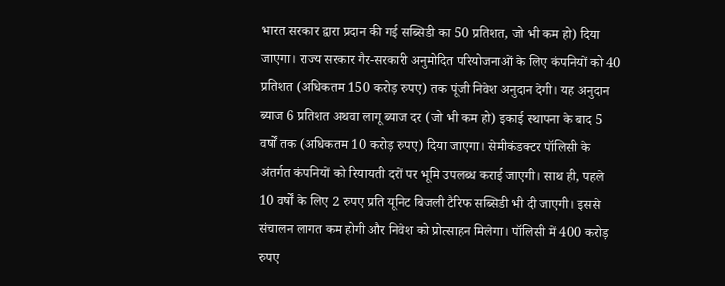भारत सरकार द्वारा प्रदान की गई सब्सिडी का 50 प्रतिशत, जो भी कम हो) दिया जाएगा। राज्य सरकार गैर-सरकारी अनुमोदित परियोजनाओं के लिए कंपनियों को 40 प्रतिशत (अधिकतम 150 करोड़ रुपए) तक पूंजी निवेश अनुदान देगी। यह अनुदान ब्याज 6 प्रतिशत अथवा लागू ब्याज दर (जो भी कम हो) इकाई स्थापना के बाद 5 वर्षों तक (अधिकतम 10 करोड़ रुपए) दिया जाएगा। सेमीकंडक्टर पॉलिसी के अंतर्गत कंपनियों को रियायती दरों पर भूमि उपलब्ध कराई जाएगी। साथ ही, पहले 10 वर्षों के लिए 2 रुपए प्रति यूनिट बिजली टैरिफ सब्सिडी भी दी जाएगी। इससे संचालन लागत कम होगी और निवेश को प्रोत्साहन मिलेगा। पॉलिसी में 400 करोड़ रुपए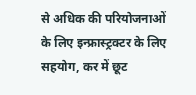से अधिक की परियोजनाओं के लिए इन्फ्रास्ट्रक्टर के लिए सहयोग, कर में छूट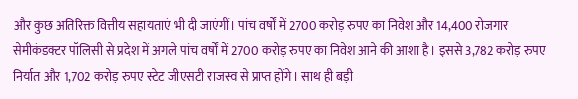और कुछ अतिरिक्त वित्तीय सहायताएं भी दी जाएंगीं। पांच वर्षों में 2700 करोड़ रुपए का निवेश और 14,400 रोजगार सेमीकंडक्टर पॉलिसी से प्रदेश में अगले पांच वर्षों में 2700 करोड़ रुपए का निवेश आने की आशा है। इससे 3,782 करोड़ रुपए निर्यात और 1,702 करोड़ रुपए स्टेट जीएसटी राजस्व से प्राप्त होंगे। साथ ही बड़ी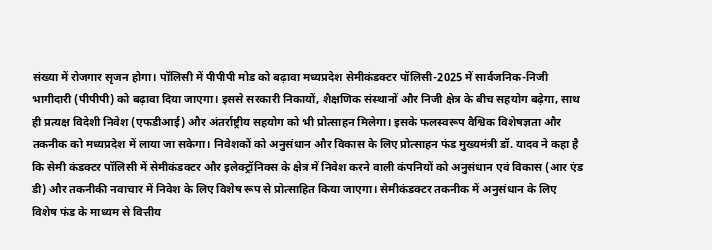संख्या में रोजगार सृजन होगा। पॉलिसी में पीपीपी मोड को बढ़ावा मध्यप्रदेश सेमीकंडक्टर पॉलिसी-2025 में सार्वजनिक-निजी भागीदारी (पीपीपी) को बढ़ावा दिया जाएगा। इससे सरकारी निकायों, शैक्षणिक संस्थानों और निजी क्षेत्र के बीच सहयोग बढ़ेगा, साथ ही प्रत्यक्ष विदेशी निवेश (एफडीआई) और अंतर्राष्ट्रीय सहयोग को भी प्रोत्साहन मिलेगा। इसके फलस्वरूप वैश्विक विशेषज्ञता और तकनीक को मध्यप्रदेश में लाया जा सकेगा। निवेशकों को अनुसंधान और विकास के लिए प्रोत्साहन फंड मुख्यमंत्री डॉ. यादव ने कहा है कि सेमी कंडक्टर पॉलिसी में सेमीकंडक्टर और इलेक्ट्रॉनिक्स के क्षेत्र में निवेश करने वाली कंपनियों को अनुसंधान एवं विकास (आर एंड डी) और तकनीकी नवाचार में निवेश के लिए विशेष रूप से प्रोत्साहित किया जाएगा। सेमीकंडक्टर तकनीक में अनुसंधान के लिए विशेष फंड के माध्यम से वित्तीय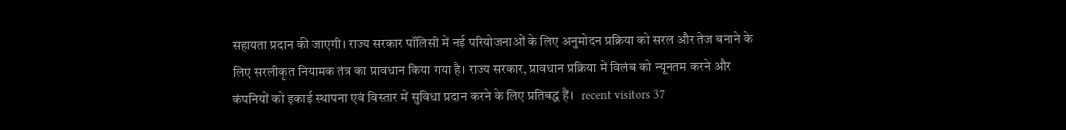सहायता प्रदान की जाएगी। राज्य सरकार पॉलिसी में नई परियोजनाओं के लिए अनुमोदन प्रक्रिया को सरल और तेज बनाने के लिए सरलीकृत नियामक तंत्र का प्रावधान किया गया है। राज्य सरकार, प्रावधान प्रक्रिया में विलंब को न्यूनतम करने और कंपनियों को इकाई स्थापना एवं विस्तार में सुविधा प्रदान करने के लिए प्रतिबद्ध हैं।   recent visitors 37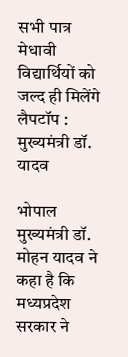सभी पात्र मेधावी विद्यार्थियों को जल्द ही मिलेंगे लैपटॉप : मुख्यमंत्री डॉ. यादव

भोपाल मुख्यमंत्री डॉ. मोहन यादव ने कहा है कि मध्यप्रदेश सरकार ने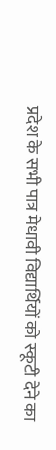प्रदेश के सभी पात्र मेधावी विद्यार्थियों को स्कूटी देने का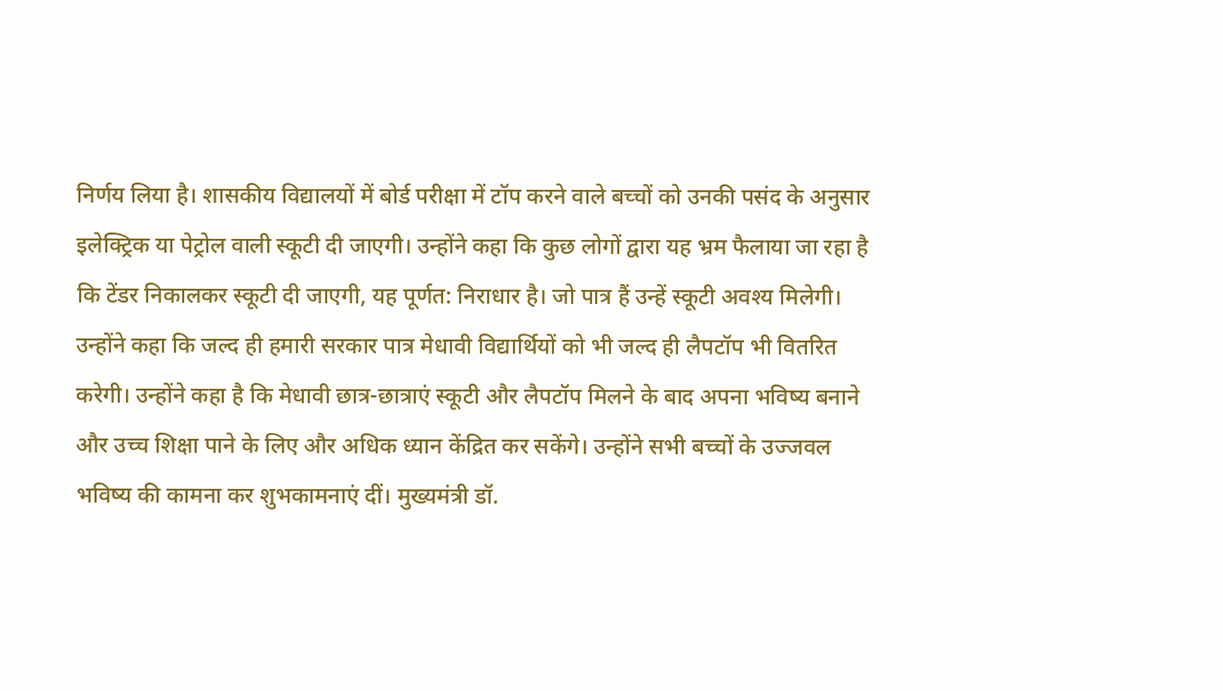निर्णय लिया है। शासकीय विद्यालयों में बोर्ड परीक्षा में टॉप करने वाले बच्चों को उनकी पसंद के अनुसार इलेक्ट्रिक या पेट्रोल वाली स्कूटी दी जाएगी। उन्होंने कहा कि कुछ लोगों द्वारा यह भ्रम फैलाया जा रहा है कि टेंडर निकालकर स्कूटी दी जाएगी, यह पूर्णत: निराधार है। जो पात्र हैं उन्हें स्कूटी अवश्य मिलेगी। उन्होंने कहा कि जल्द ही हमारी सरकार पात्र मेधावी विद्यार्थियों को भी जल्द ही लैपटॉप भी वितरित करेगी। उन्होंने कहा है कि मेधावी छात्र-छात्राएं स्कूटी और लैपटॉप मिलने के बाद अपना भविष्य बनाने और उच्च शिक्षा पाने के लिए और अधिक ध्यान केंद्रित कर सकेंगे। उन्होंने सभी बच्चों के उज्जवल भविष्य की कामना कर शुभकामनाएं दीं। मुख्यमंत्री डॉ.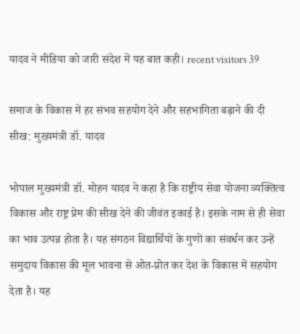यादव ने मीडिया को जारी संदेश में यह बात कही। recent visitors 39

समाज के विकास में हर संभव सहयोग देने और सहभागिता बढ़ाने की दी सीख: मुख्यमंत्री डॉ. यादव

भोपाल मुख्यमंत्री डॉ. मोहन यादव ने कहा है कि राष्ट्रीय सेवा योजना व्यक्तित्व विकास और राष्ट्र प्रेम की सीख देने की जीवंत इकाई है। इसके नाम से ही सेवा का भाव उत्पन्न होता है। यह संगठन विद्यार्थियों के गुणों का संवर्धन कर उन्हें समुदाय विकास की मूल भावना से ओत-प्रोत कर देश के विकास में सहयोग देता है। यह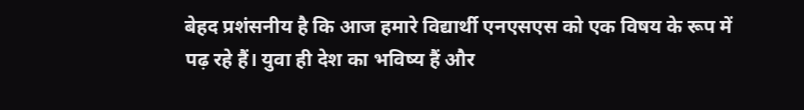बेहद प्रशंसनीय है कि आज हमारे विद्यार्थी एनएसएस को एक विषय के रूप में पढ़ रहे हैं। युवा ही देश का भविष्य हैं और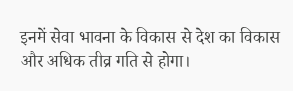इनमें सेवा भावना के विकास से देश का विकास और अधिक तीव्र गति से होगा।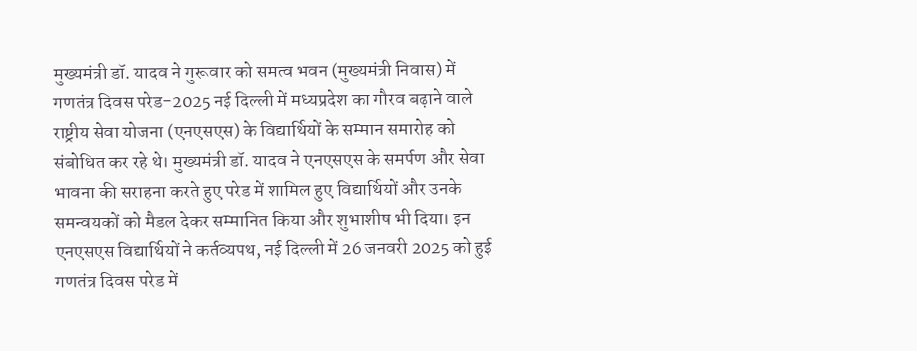मुख्यमंत्री डॉ. यादव ने गुरूवार को समत्व भवन (मुख्यमंत्री निवास) में गणतंत्र दिवस परेड-2025 नई दिल्ली में मध्यप्रदेश का गौरव बढ़ाने वाले राष्ट्रीय सेवा योजना (एनएसएस) के विद्यार्थियों के सम्मान समारोह को संबोधित कर रहे थे। मुख्यमंत्री डॉ. यादव ने एनएसएस के समर्पण और सेवा भावना की सराहना करते हुए परेड में शामिल हुए विद्यार्थियों और उनके समन्वयकों को मैडल देकर सम्मानित किया और शुभाशीष भी दिया। इन एनएसएस विद्यार्थियों ने कर्तव्यपथ, नई दिल्ली में 26 जनवरी 2025 को हुई गणतंत्र दिवस परेड में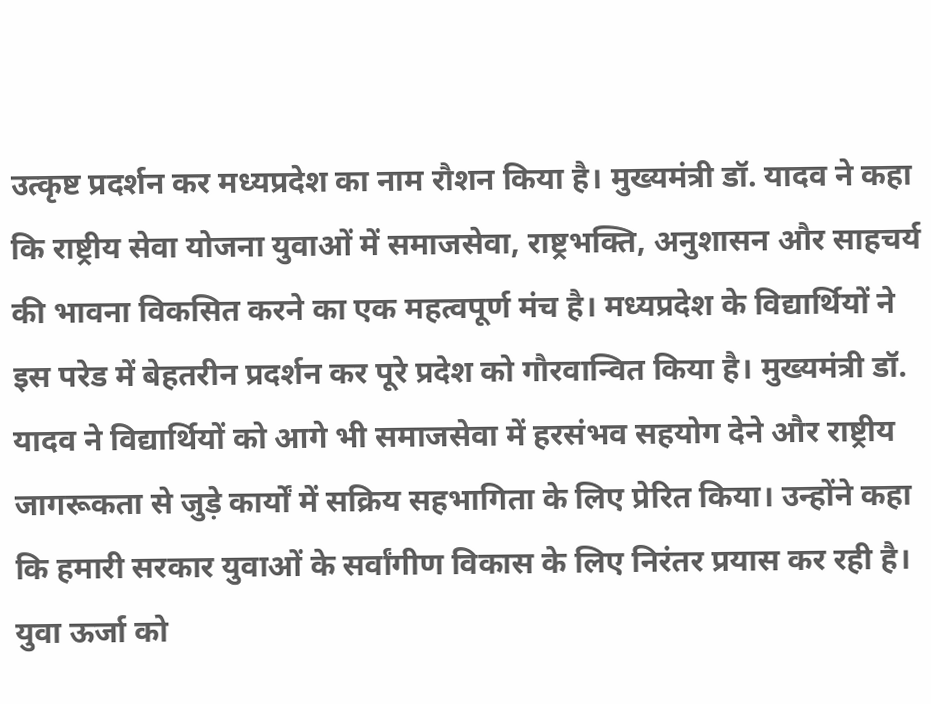उत्कृष्ट प्रदर्शन कर मध्यप्रदेश का नाम रौशन किया है। मुख्यमंत्री डॉ. यादव ने कहा कि राष्ट्रीय सेवा योजना युवाओं में समाजसेवा, राष्ट्रभक्ति, अनुशासन और साहचर्य की भावना विकसित करने का एक महत्वपूर्ण मंच है। मध्यप्रदेश के विद्यार्थियों ने इस परेड में बेहतरीन प्रदर्शन कर पूरे प्रदेश को गौरवान्वित किया है। मुख्यमंत्री डॉ. यादव ने विद्यार्थियों को आगे भी समाजसेवा में हरसंभव सहयोग देने और राष्ट्रीय जागरूकता से जुड़े कार्यों में सक्रिय सहभागिता के लिए प्रेरित किया। उन्होंने कहा कि हमारी सरकार युवाओं के सर्वांगीण विकास के लिए निरंतर प्रयास कर रही है। युवा ऊर्जा को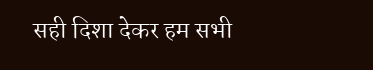सही दिशा देकर हम सभी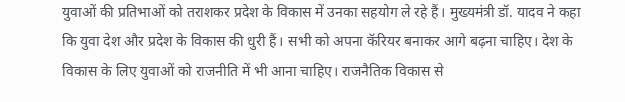युवाओं की प्रतिभाओं को तराशकर प्रदेश के विकास में उनका सहयोग ले रहे हैं। मुख्यमंत्री डॉ. यादव ने कहा कि युवा देश और प्रदेश के विकास की धुरी हैं। सभी को अपना कॅरियर बनाकर आगे बढ़ना चाहिए। देश के विकास के लिए युवाओं को राजनीति में भी आना चाहिए। राजनैतिक विकास से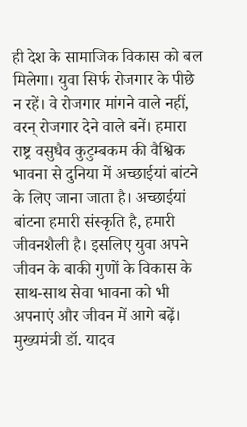ही देश के सामाजिक विकास को बल मिलेगा। युवा सिर्फ रोजगार के पीछे न रहें। वे रोजगार मांगने वाले नहीं, वरन् रोजगार देने वाले बनें। हमारा राष्ट्र वसुधैव कुटुम्बकम की वैश्विक भावना से दुनिया में अच्छाईयां बांटने के लिए जाना जाता है। अच्छाईयां बांटना हमारी संस्कृति है, हमारी जीवनशैली है। इसलिए युवा अपने जीवन के बाकी गुणों के विकास के साथ-साथ सेवा भावना को भी अपनाएं और जीवन में आगे बढ़ें। मुख्यमंत्री डॉ. यादव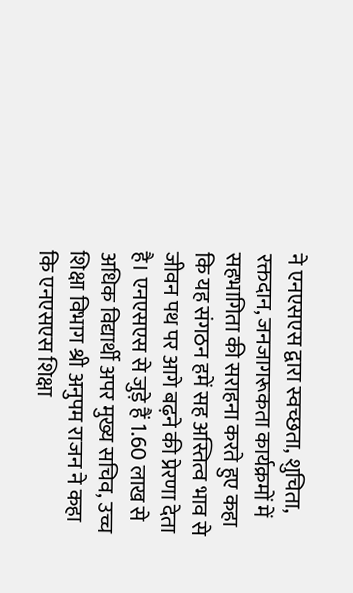ने एनएसएस द्वारा स्वच्छता, शुचिता, रक्तदान, जनजागरूकता कार्यक्रमों में सहभागिता की सराहना करते हुए कहा कि यह संगठन हमें सह अस्तित्व भाव से जीवन पथ पर आगे बढ़ने की प्रेरणा देता है। एनएसएस से जुड़े हैं 1.60 लाख से अधिक विद्यार्थी अपर मुख्य सचिव, उच्च शिक्षा विभाग श्री अनुपम राजन ने कहा कि एनएसएस शिक्षा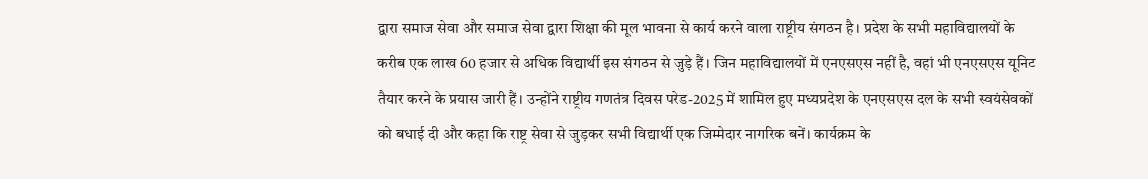द्वारा समाज सेवा और समाज सेवा द्वारा शिक्षा की मूल भावना से कार्य करने वाला राष्ट्रीय संगठन है। प्रदेश के सभी महाविद्यालयों के करीब एक लाख 60 हजार से अधिक विद्यार्थी इस संगठन से जुड़े हैं। जिन महाविद्यालयों में एनएसएस नहीं है, वहां भी एनएसएस यूनिट तैयार करने के प्रयास जारी हैं। उन्होंने राष्ट्रीय गणतंत्र दिवस परेड-2025 में शामिल हुए मध्यप्रदेश के एनएसएस दल के सभी स्वयंसेवकों को बधाई दी और कहा कि राष्ट्र सेवा से जुड़कर सभी विद्यार्थी एक जिम्मेदार नागरिक बनें। कार्यक्रम के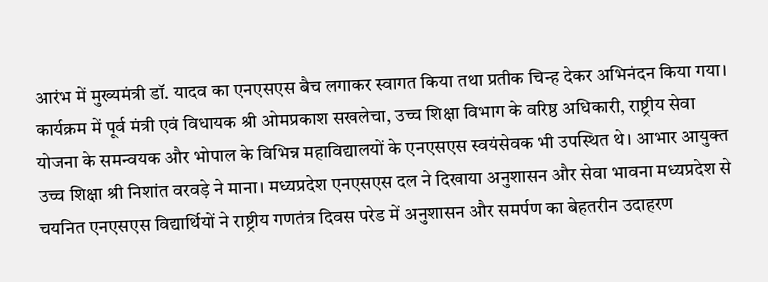आरंभ में मुख्यमंत्री डॉ. यादव का एनएसएस बैच लगाकर स्वागत किया तथा प्रतीक चिन्ह देकर अभिनंदन किया गया। कार्यक्रम में पूर्व मंत्री एवं विधायक श्री ओमप्रकाश सखलेचा, उच्च शिक्षा विभाग के वरिष्ठ अधिकारी, राष्ट्रीय सेवा योजना के समन्वयक और भोपाल के विभिन्न महाविद्यालयों के एनएसएस स्वयंसेवक भी उपस्थित थे। आभार आयुक्त उच्च शिक्षा श्री निशांत वरवड़े ने माना। मध्यप्रदेश एनएसएस दल ने दिखाया अनुशासन और सेवा भावना मध्यप्रदेश से चयनित एनएसएस विद्यार्थियों ने राष्ट्रीय गणतंत्र दिवस परेड में अनुशासन और समर्पण का बेहतरीन उदाहरण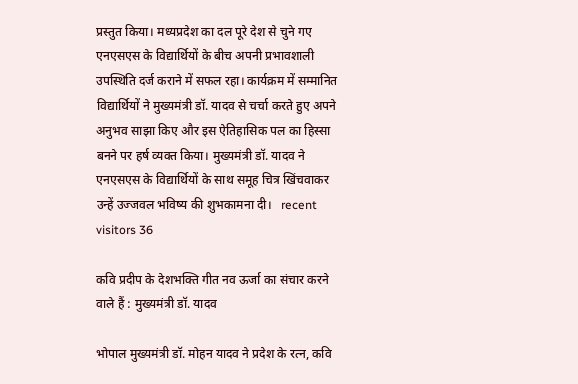प्रस्तुत किया। मध्यप्रदेश का दल पूरे देश से चुने गए एनएसएस के विद्यार्थियों के बीच अपनी प्रभावशाली उपस्थिति दर्ज कराने में सफल रहा। कार्यक्रम में सम्मानित विद्यार्थियों ने मुख्यमंत्री डॉ. यादव से चर्चा करते हुए अपने अनुभव साझा किए और इस ऐतिहासिक पल का हिस्सा बनने पर हर्ष व्यक्त किया। मुख्यमंत्री डॉ. यादव ने एनएसएस के विद्यार्थियों के साथ समूह चित्र खिंचवाकर उन्हें उज्जवल भविष्य की शुभकामना दी।   recent visitors 36

कवि प्रदीप के देशभक्ति गीत नव ऊर्जा का संचार करने वाले हैं : मुख्यमंत्री डॉ. यादव

भोपाल मुख्यमंत्री डॉ. मोहन यादव ने प्रदेश के रत्न, कवि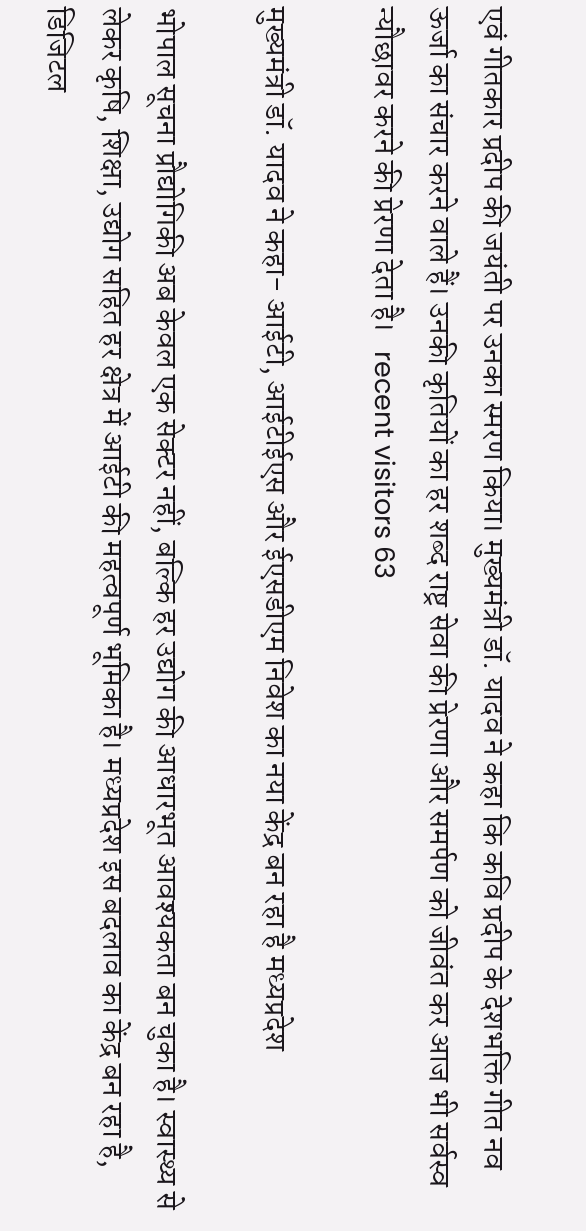एवं गीतकार प्रदीप की जयंती पर उनका स्मरण किया। मुख्यमंत्री डॉ. यादव ने कहा कि कवि प्रदीप के देशभक्ति गीत नव ऊर्जा का संचार करने वाले हैं। उनकी कृतियों का हर शब्द राष्ट्र सेवा की प्रेरणा और समर्पण को जीवंत कर आज भी सर्वस्व न्यौछावर करने की प्रेरणा देता है।   recent visitors 63

मुख्यमंत्री डॉ. यादव ने कहा- आईटी, आईटीईएस और ईएसडीएम निवेश का नया केंद्र बन रहा है मध्यप्रदेश

भोपाल सूचना प्रौद्योगिकी अब केवल एक सेक्टर नहीं, बल्कि हर उद्योग की आधारभूत आवश्यकता बन चुका है। स्वास्थ्य से लेकर कृषि, शिक्षा, उद्योग सहित हर क्षेत्र में आईटी की महत्वपूर्ण भूमिका है। मध्यप्रदेश इस बदलाव का केंद्र बन रहा है, डिजिटल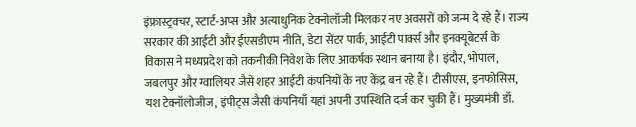इंफ्रास्ट्रक्चर, स्टार्ट-अप्स और अत्याधुनिक टेक्नोलॉजी मिलकर नए अवसरों को जन्म दे रहे हैं। राज्य सरकार की आईटी और ईएसडीएम नीति, डेटा सेंटर पार्क, आईटी पार्क्स और इनक्यूबेटर्स के विकास ने मध्यप्रदेश को तकनीकी निवेश के लिए आकर्षक स्थान बनाया है। इंदौर, भोपाल, जबलपुर और ग्वालियर जैसे शहर आईटी कंपनियों के नए केंद्र बन रहे हैं। टीसीएस, इनफोसिस, यश टेक्नॉलोजीज, इंपीट्स जैसी कंपनियाँ यहां अपनी उपस्थिति दर्ज कर चुकी हैं। मुख्यमंत्री डॉ.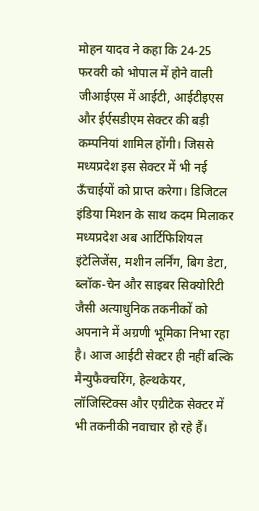मोहन यादव ने कहा कि 24-25 फरवरी को भोपाल में होने वाली जीआईएस में आईटी, आईटीइएस और ईर्एसडीएम सेक्टर की बड़ी कम्पनियां शामिल होंगी। जिससे मध्यप्रदेश इस सेक्टर में भी नई ऊँचाईयों को प्राप्त करेगा। डिजिटल इंडिया मिशन के साथ कदम मिलाकर मध्यप्रदेश अब आर्टिफिशियल इंटेलिजेंस, मशीन लर्निंग, बिग डेटा, ब्लॉक-चेन और साइबर सिक्योरिटी जैसी अत्याधुनिक तकनीकों को अपनाने में अग्रणी भूमिका निभा रहा है। आज आईटी सेक्टर ही नहीं बल्कि मैन्युफैक्चरिंग, हेल्थकेयर, लॉजिस्टिक्स और एग्रीटेक सेक्टर में भी तकनीकी नवाचार हो रहे हैं।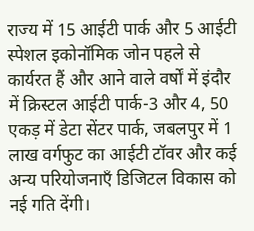राज्य में 15 आईटी पार्क और 5 आईटी स्पेशल इकोनॉमिक जोन पहले से कार्यरत हैं और आने वाले वर्षों में इंदौर में क्रिस्टल आईटी पार्क-3 और 4, 50 एकड़ में डेटा सेंटर पार्क, जबलपुर में 1 लाख वर्गफुट का आईटी टॉवर और कई अन्य परियोजनाएँ डिजिटल विकास को नई गति देंगी।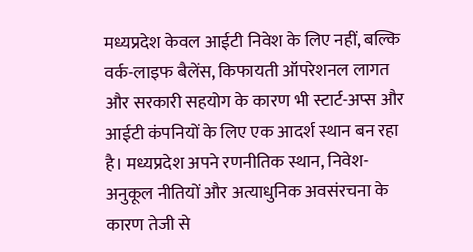मध्यप्रदेश केवल आईटी निवेश के लिए नहीं, बल्कि वर्क-लाइफ बैलेंस, किफायती ऑपरेशनल लागत और सरकारी सहयोग के कारण भी स्टार्ट-अप्स और आईटी कंपनियों के लिए एक आदर्श स्थान बन रहा है। मध्यप्रदेश अपने रणनीतिक स्थान, निवेश-अनुकूल नीतियों और अत्याधुनिक अवसंरचना के कारण तेजी से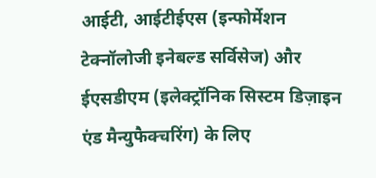आईटी, आईटीईएस (इन्फोर्मेशन टेक्नॉलोजी इनेबल्ड सर्विसेज) और ईएसडीएम (इलेक्ट्रॉनिक सिस्टम डिज़ाइन एंड मैन्युफैक्चरिंग) के लिए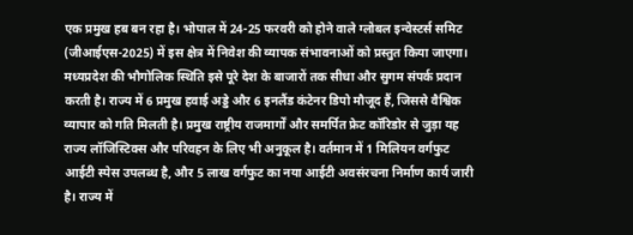एक प्रमुख हब बन रहा है। भोपाल में 24-25 फरवरी को होने वाले ग्लोबल इन्वेस्टर्स समिट (जीआईएस-2025) में इस क्षेत्र में निवेश की व्यापक संभावनाओं को प्रस्तुत किया जाएगा। मध्यप्रदेश की भौगोलिक स्थिति इसे पूरे देश के बाजारों तक सीधा और सुगम संपर्क प्रदान करती है। राज्य में 6 प्रमुख हवाई अड्डे और 6 इनलैंड कंटेनर डिपो मौजूद हैं, जिससे वैश्विक व्यापार को गति मिलती है। प्रमुख राष्ट्रीय राजमार्गों और समर्पित फ्रेट कॉरिडोर से जुड़ा यह राज्य लॉजिस्टिक्स और परिवहन के लिए भी अनुकूल है। वर्तमान में 1 मिलियन वर्गफुट आईटी स्पेस उपलब्ध है, और 5 लाख वर्गफुट का नया आईटी अवसंरचना निर्माण कार्य जारी है। राज्य में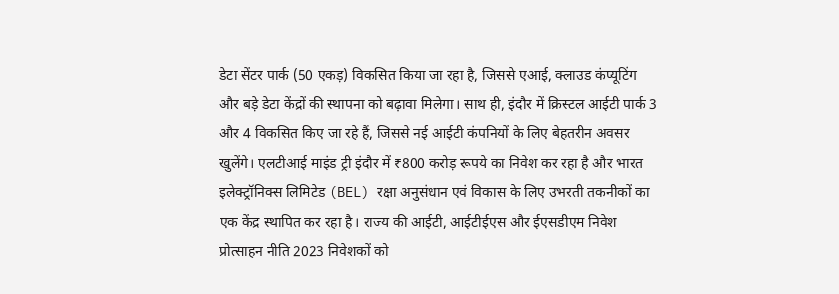डेटा सेंटर पार्क (50 एकड़) विकसित किया जा रहा है, जिससे एआई, क्लाउड कंप्यूटिंग और बड़े डेटा केंद्रों की स्थापना को बढ़ावा मिलेगा। साथ ही, इंदौर में क्रिस्टल आईटी पार्क 3 और 4 विकसित किए जा रहे हैं, जिससे नई आईटी कंपनियों के लिए बेहतरीन अवसर खुलेंगे। एलटीआई माइंड ट्री इंदौर में ₹800 करोड़ रूपये का निवेश कर रहा है और भारत इलेक्ट्रॉनिक्स लिमिटेड (BEL) रक्षा अनुसंधान एवं विकास के लिए उभरती तकनीकों का एक केंद्र स्थापित कर रहा है। राज्य की आईटी, आईटीईएस और ईएसडीएम निवेश प्रोत्साहन नीति 2023 निवेशकों को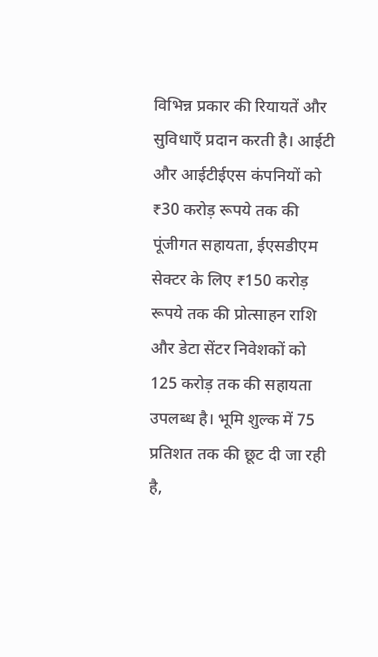विभिन्न प्रकार की रियायतें और सुविधाएँ प्रदान करती है। आईटी और आईटीईएस कंपनियों को ₹30 करोड़ रूपये तक की पूंजीगत सहायता, ईएसडीएम सेक्टर के लिए ₹150 करोड़ रूपये तक की प्रोत्साहन राशि और डेटा सेंटर निवेशकों को 125 करोड़ तक की सहायता उपलब्ध है। भूमि शुल्क में 75 प्रतिशत तक की छूट दी जा रही है,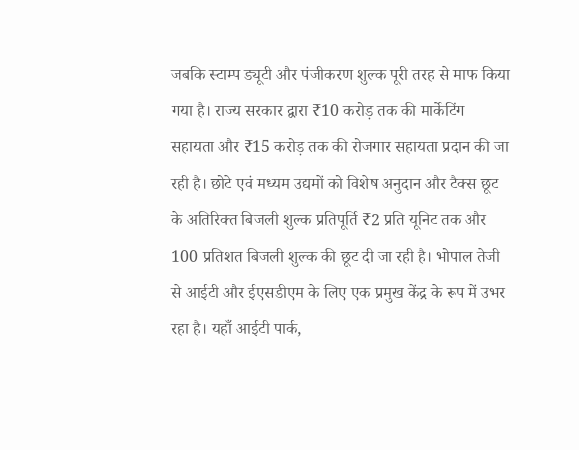जबकि स्टाम्प ड्यूटी और पंजीकरण शुल्क पूरी तरह से माफ किया गया है। राज्य सरकार द्वारा ₹10 करोड़ तक की मार्केटिंग सहायता और ₹15 करोड़ तक की रोजगार सहायता प्रदान की जा रही है। छोटे एवं मध्यम उद्यमों को विशेष अनुदान और टैक्स छूट के अतिरिक्त बिजली शुल्क प्रतिपूर्ति ₹2 प्रति यूनिट तक और 100 प्रतिशत बिजली शुल्क की छूट दी जा रही है। भोपाल तेजी से आईटी और ईएसडीएम के लिए एक प्रमुख केंद्र के रूप में उभर रहा है। यहाँ आईटी पार्क,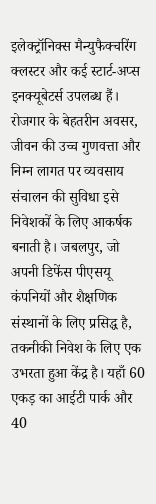इलेक्ट्रॉनिक्स मैन्युफैक्चरिंग क्लस्टर और कई स्टार्ट-अप्स इनक्यूबेटर्स उपलब्ध हैं। रोजगार के बेहतरीन अवसर, जीवन की उच्च गुणवत्ता और निम्न लागत पर व्यवसाय संचालन की सुविधा इसे निवेशकों के लिए आकर्षक बनाती है। जबलपुर, जो अपनी डिफेंस पीएसयू कंपनियों और शैक्षणिक संस्थानों के लिए प्रसिद्ध है, तकनीकी निवेश के लिए एक उभरता हुआ केंद्र है। यहाँ 60 एकड़ का आईटी पार्क और 40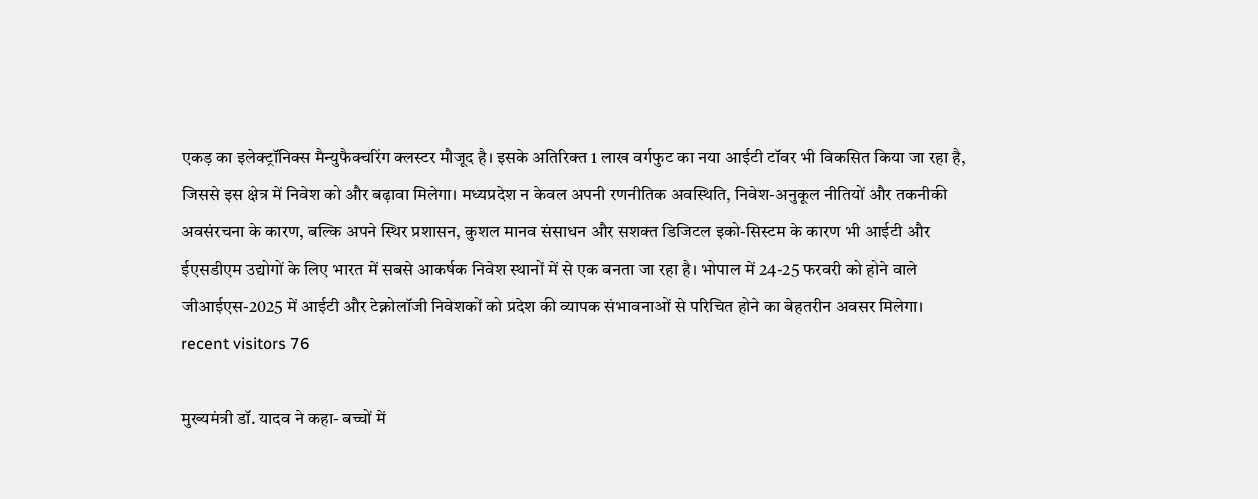एकड़ का इलेक्ट्रॉनिक्स मैन्युफैक्चरिंग क्लस्टर मौजूद है। इसके अतिरिक्त 1 लाख वर्गफुट का नया आईटी टॉवर भी विकसित किया जा रहा है, जिससे इस क्षेत्र में निवेश को और बढ़ावा मिलेगा। मध्यप्रदेश न केवल अपनी रणनीतिक अवस्थिति, निवेश-अनुकूल नीतियों और तकनीकी अवसंरचना के कारण, बल्कि अपने स्थिर प्रशासन, कुशल मानव संसाधन और सशक्त डिजिटल इको-सिस्टम के कारण भी आईटी और ईएसडीएम उद्योगों के लिए भारत में सबसे आकर्षक निवेश स्थानों में से एक बनता जा रहा है। भोपाल में 24-25 फरवरी को होने वाले जीआईएस-2025 में आईटी और टेक्नोलॉजी निवेशकों को प्रदेश की व्यापक संभावनाओं से परिचित होने का बेहतरीन अवसर मिलेगा। recent visitors 76

मुख्यमंत्री डॉ. यादव ने कहा- बच्चों में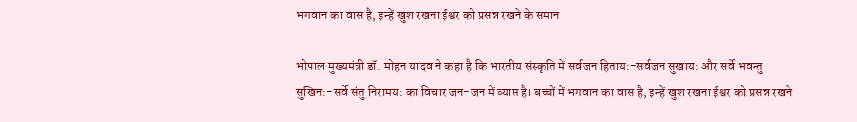भगवान का वास है, इन्हें खुश रखना ईश्वर को प्रसन्न रखने के समान

भोपाल मुख्यमंत्री डॉ. मोहन यादव ने कहा है कि भारतीय संस्कृति में सर्वजन हिताय:-सर्वजन सुखाय: और सर्वे भवन्तु सुखिन:-सर्वे संतु निरामय: का विचार जन-जन में व्याप्त है। बच्चों में भगवान का वास है, इन्हें खुश रखना ईश्वर को प्रसन्न रखने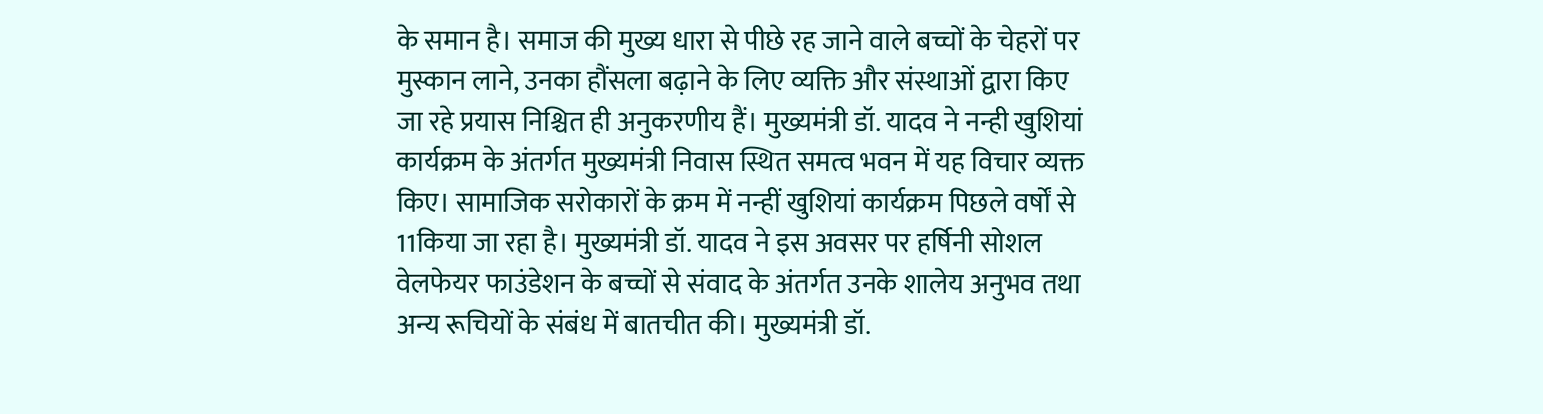के समान है। समाज की मुख्य धारा से पीछे रह जाने वाले बच्चों के चेहरों पर मुस्कान लाने, उनका हौंसला बढ़ाने के लिए व्यक्ति और संस्थाओं द्वारा किए जा रहे प्रयास निश्चित ही अनुकरणीय हैं। मुख्यमंत्री डॉ. यादव ने नन्ही खुशियां कार्यक्रम के अंतर्गत मुख्यमंत्री निवास स्थित समत्व भवन में यह विचार व्यक्त किए। सामाजिक सरोकारों के क्रम में नन्हीं खुशियां कार्यक्रम पिछले वर्षों से 11किया जा रहा है। मुख्यमंत्री डॉ. यादव ने इस अवसर पर हर्षिनी सोशल वेलफेयर फाउंडेशन के बच्चों से संवाद के अंतर्गत उनके शालेय अनुभव तथा अन्य रूचियों के संबंध में बातचीत की। मुख्यमंत्री डॉ.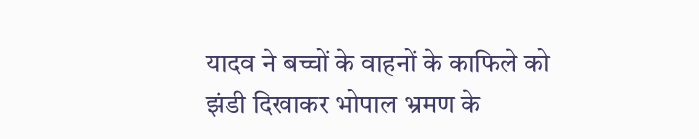यादव ने बच्चों के वाहनों के काफिले को झंडी दिखाकर भोपाल भ्रमण के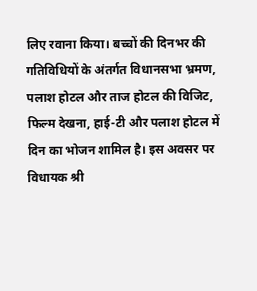लिए रवाना किया। बच्चों की दिनभर की गतिविधियों के अंतर्गत विधानसभा भ्रमण, पलाश होटल और ताज होटल की विजिट, फिल्म देखना, हाई-टी और पलाश होटल में दिन का भोजन शामिल है। इस अवसर पर विधायक श्री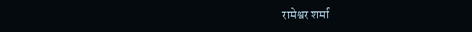रामेश्वर शर्मा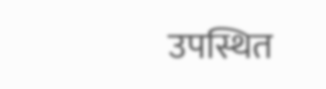उपस्थित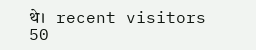थे।   recent visitors 50